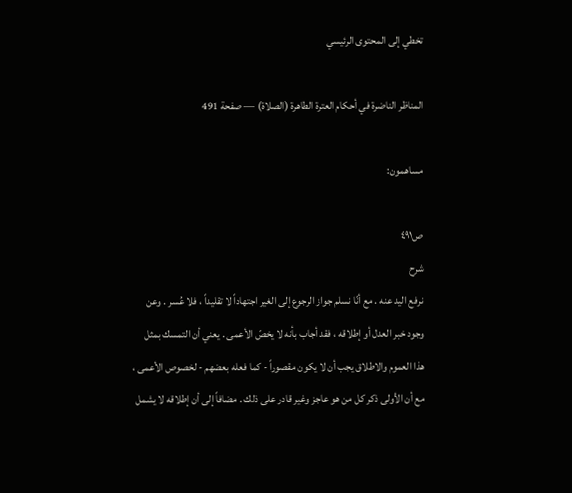تخطي إلى المحتوى الرئيسي

المناظر الناضرة في أحكام العترة الطاهرة (الصلاة) — صفحة 491

مساهمون:

ص٤٩١
شرح
نرفع اليد عنه . مع أنّا نسلم جواز الرجوع إلى الغير اجتهاداً لا تقليداً ، فلا عُسر . وعن وجود خبر العدل أو إطلاقه ، فقد أجاب بأنه لا يخصّ الأعمى . يعني أن التمسك بمثل هذا العموم والاطلاق يجب أن لا يكون مقصوراً - كما فعله بعضهم - لخصوص الأعمى ، مع أن الأولى ذكر كل من هو عاجز وغير قادر على ذلك . مضافاً إلى أن إطلاقه لا يشمل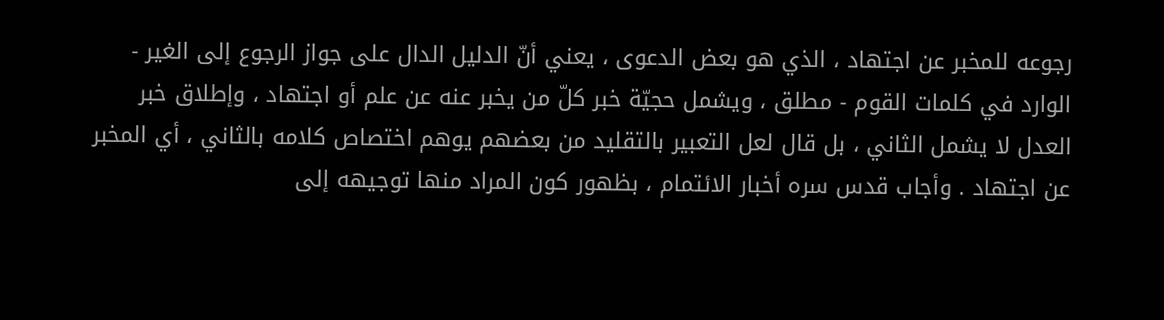رجوعه للمخبر عن اجتهاد ، الذي هو بعض الدعوى ، يعني أنّ الدليل الدال على جواز الرجوع إلى الغير - الوارد في كلمات القوم - مطلق ، ويشمل حجيّة خبر كلّ من يخبر عنه عن علم أو اجتهاد ، وإطلاق خبر العدل لا يشمل الثاني ، بل قال لعل التعبير بالتقليد من بعضهم يوهم اختصاص كلامه بالثاني ، أي المخبر عن اجتهاد . وأجاب قدس سره أخبار الائتمام ، بظهور كون المراد منها توجيهه إلى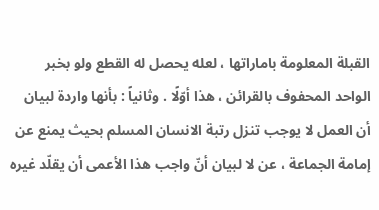القبلة المعلومة باماراتها ، لعله يحصل له القطع ولو بخبر الواحد المحفوف بالقرائن ، هذا أوّلًا . وثانياً : بأنها واردة لبيان أن العمل لا يوجب تنزل رتبة الانسان المسلم بحيث يمنع عن إمامة الجماعة ، عن لا لبيان أنّ واجب هذا الأعمى أن يقلّد غيره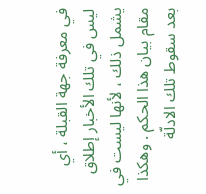في معرفة جهة القبلة ، أي ليس في تلك الأخبار إطلاق يشمل ذلك ، لأنها ليست في مقام بيان هذا الحكم . وهكذا بعد سقوط تلك الادلّة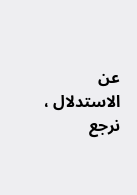عن الاستدلال ، نرجع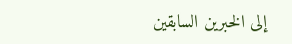إلى الخبرين السابقين